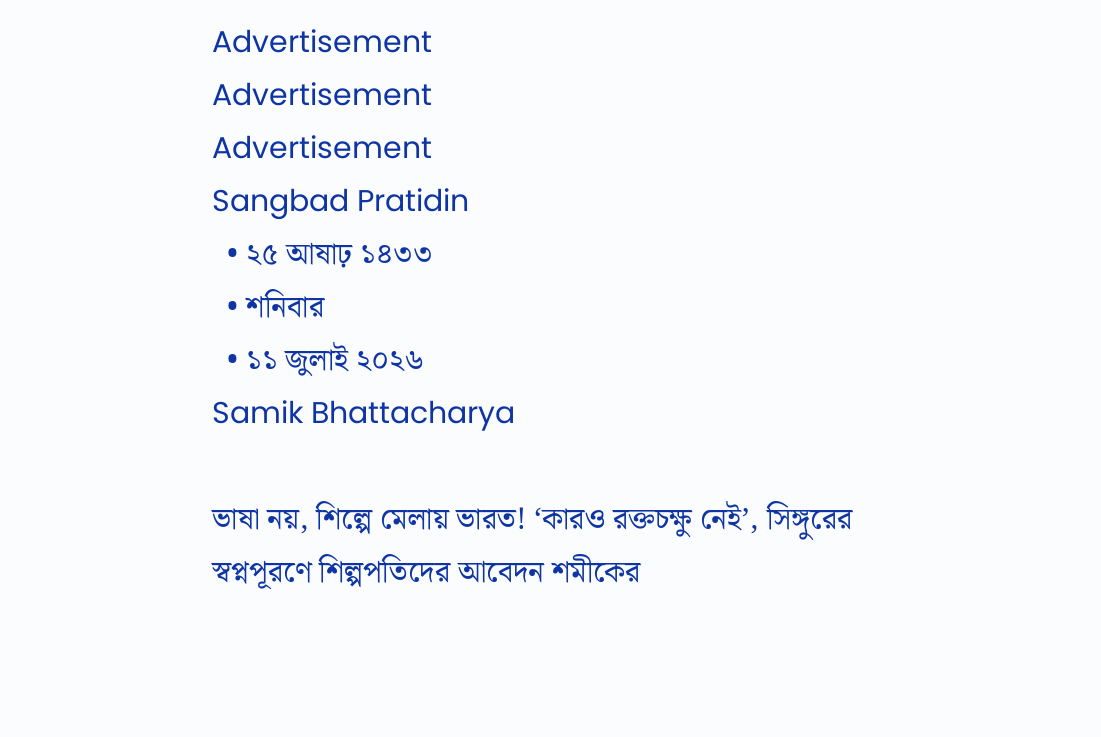Advertisement
Advertisement
Advertisement
Sangbad Pratidin
  • ২৫ আষাঢ় ১৪৩৩
  • শনিবার
  • ১১ জুলাই ২০২৬
Samik Bhattacharya

ভাষা নয়, শিল্পে মেলায় ভারত! ‘কারও রক্তচক্ষু নেই’, সিঙ্গুরের স্বপ্নপূরণে শিল্পপতিদের আবেদন শমীকের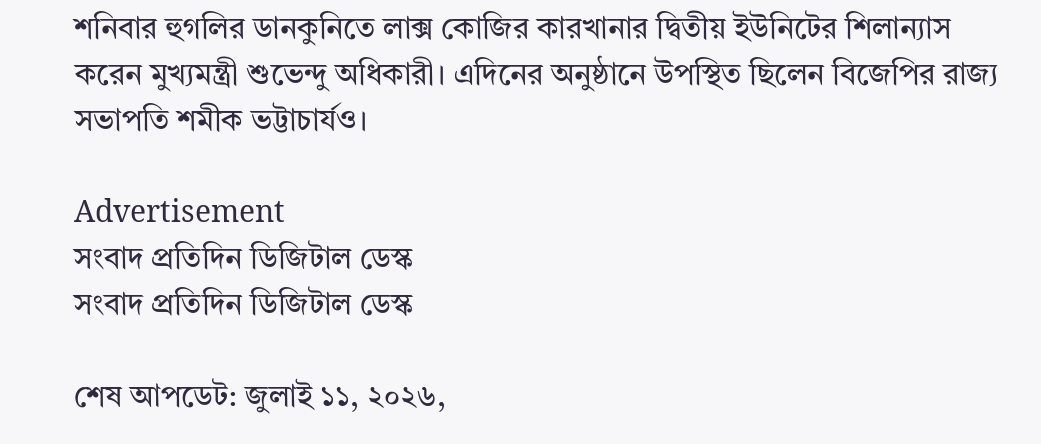শনিবার হুগলির ডানকুনিতে লাক্স কোজির কারখানার দ্বিতীয় ইউনিটের শিলান্যাস করেন মুখ্যমন্ত্রী শুভেন্দু অধিকারী। এদিনের অনুষ্ঠানে উপস্থিত ছিলেন বিজেপির রাজ্য সভাপতি শমীক ভট্টাচার্যও।

Advertisement
সংবাদ প্রতিদিন ডিজিটাল ডেস্ক
সংবাদ প্রতিদিন ডিজিটাল ডেস্ক

শেষ আপডেট: জুলাই ১১, ২০২৬,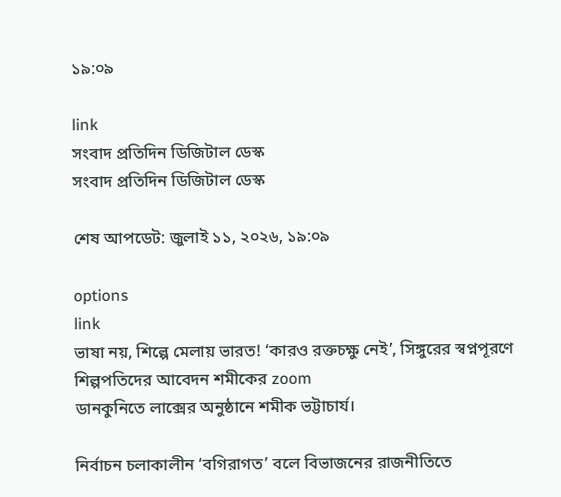১৯:০৯

link
সংবাদ প্রতিদিন ডিজিটাল ডেস্ক
সংবাদ প্রতিদিন ডিজিটাল ডেস্ক

শেষ আপডেট: জুলাই ১১, ২০২৬, ১৯:০৯

options
link
ভাষা নয়, শিল্পে মেলায় ভারত! ‘কারও রক্তচক্ষু নেই’, সিঙ্গুরের স্বপ্নপূরণে শিল্পপতিদের আবেদন শমীকের zoom
ডানকুনিতে লাক্সের অনুষ্ঠানে শমীক ভট্টাচার্য।

নির্বাচন চলাকালীন ‘বগিরাগত’ বলে বিভাজনের রাজনীতিতে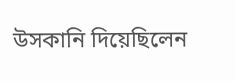উসকানি দিয়েছিলেন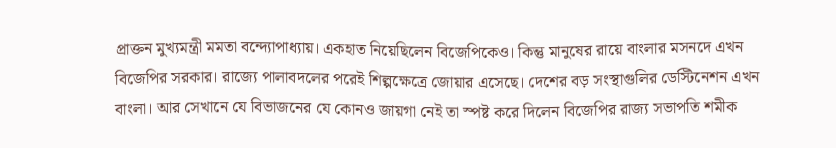প্রাক্তন মুখ্যমন্ত্রী মমতা বন্দ্যোপাধ্যায়। একহাত নিয়েছিলেন বিজেপিকেও। কিন্তু মানুষের রায়ে বাংলার মসনদে এখন বিজেপির সরকার। রাজ্যে পালাবদলের পরেই শিল্পক্ষেত্রে জোয়ার এসেছে। দেশের বড় সংস্থাগুলির ডেস্টিনেশন এখন বাংলা। আর সেখানে যে বিভাজনের যে কোনও জায়গা নেই তা স্পষ্ট করে দিলেন বিজেপির রাজ্য সভাপতি শমীক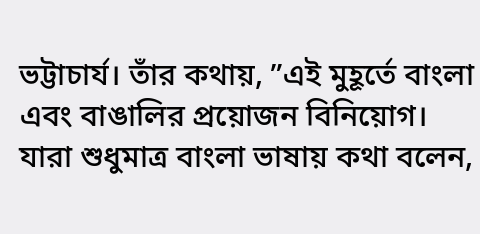ভট্টাচার্য। তাঁর কথায়, ”এই মুহূর্তে বাংলা এবং বাঙালির প্রয়োজন বিনিয়োগ। যারা শুধুমাত্র বাংলা ভাষায় কথা বলেন,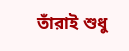তাঁরাই শুধু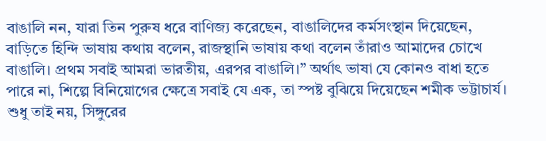বাঙালি নন, যারা তিন পুরুষ ধরে বাণিজ্য করেছেন, বাঙালিদের কর্মসংস্থান দিয়েছেন, বাড়িতে হিন্দি ভাষায় কথায় বলেন, রাজস্থানি ভাষায় কথা বলেন তাঁরাও আমাদের চোখে বাঙালি। প্রথম সবাই আমরা ভারতীয়, এরপর বাঙালি।” অর্থাৎ ভাষা যে কোনও বাধা হতে পারে না, শিল্পে বিনিয়োগের ক্ষেত্রে সবাই যে এক, তা স্পষ্ট বুঝিয়ে দিয়েছেন শমীক ভট্টাচার্য। শুধু তাই নয়, সিঙ্গুরের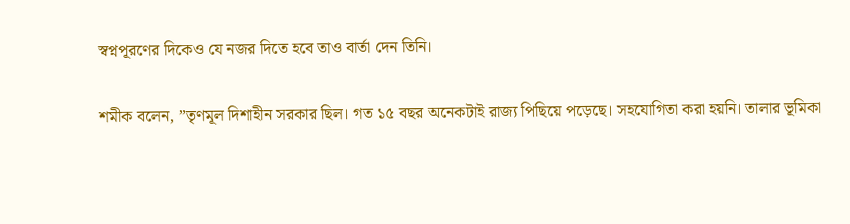স্বপ্নপূরণের দিকেও যে নজর দিতে হবে তাও বার্তা দেন তিনি।

শমীক বলেন, ”তৃণমূল দিশাহীন সরকার ছিল। গত ১৫ বছর অনেকটাই রাজ্য পিছিয়ে পড়েছে। সহযোগিতা করা হয়নি। তালার ভূমিকা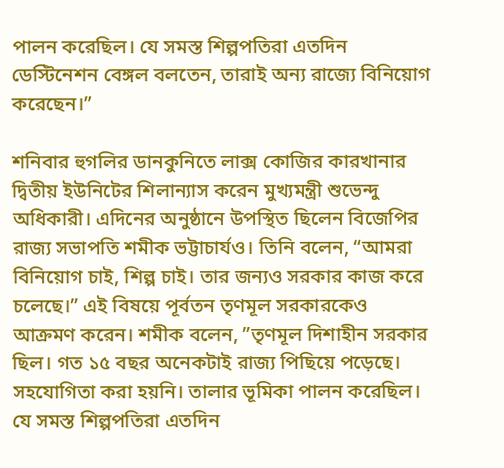পালন করেছিল। যে সমস্ত শিল্পপতিরা এতদিন ডেস্টিনেশন বেঙ্গল বলতেন, তারাই অন্য রাজ্যে বিনিয়োগ করেছেন।”

শনিবার হুগলির ডানকুনিতে লাক্স কোজির কারখানার দ্বিতীয় ইউনিটের শিলান্যাস করেন মুখ্যমন্ত্রী শুভেন্দু অধিকারী। এদিনের অনুষ্ঠানে উপস্থিত ছিলেন বিজেপির রাজ্য সভাপতি শমীক ভট্টাচার্যও। তিনি বলেন, “আমরা বিনিয়োগ চাই, শিল্প চাই। তার জন্যও সরকার কাজ করে চলেছে।” এই বিষয়ে পূর্বতন তৃণমূল সরকারকেও আক্রমণ করেন। শমীক বলেন, ”তৃণমূল দিশাহীন সরকার ছিল। গত ১৫ বছর অনেকটাই রাজ্য পিছিয়ে পড়েছে। সহযোগিতা করা হয়নি। তালার ভূমিকা পালন করেছিল। যে সমস্ত শিল্পপতিরা এতদিন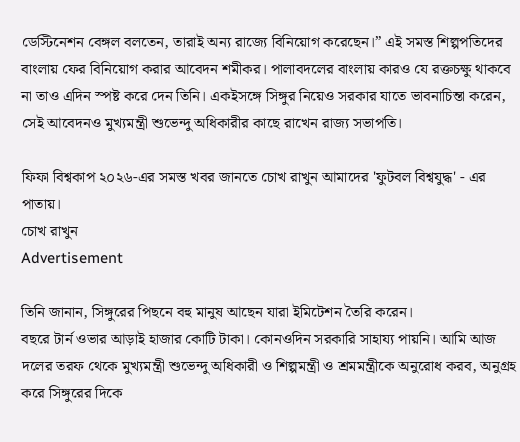ডেস্টিনেশন বেঙ্গল বলতেন, তারাই অন্য রাজ্যে বিনিয়োগ করেছেন।” এই সমস্ত শিল্পপতিদের বাংলায় ফের বিনিয়োগ করার আবেদন শমীকর। পালাবদলের বাংলায় কারও যে রক্তচক্ষু থাকবে না তাও এদিন স্পষ্ট করে দেন তিনি। একইসঙ্গে সিঙ্গুর নিয়েও সরকার যাতে ভাবনাচিন্তা করেন, সেই আবেদনও মুখ্যমন্ত্রী শুভেন্দু অধিকারীর কাছে রাখেন রাজ্য সভাপতি।

ফিফা বিশ্বকাপ ২০২৬-এর সমস্ত খবর জানতে চোখ রাখুন আমাদের 'ফুটবল বিশ্বযুদ্ধ' - এর পাতায়।
চোখ রাখুন
Advertisement

তিনি জানান, সিঙ্গুরের পিছনে বহু মানুষ আছেন যারা ইমিটেশন তৈরি করেন।
বছরে টার্ন ওভার আড়াই হাজার কোটি টাকা। কোনওদিন সরকারি সাহায্য পায়নি। আমি আজ দলের তরফ থেকে মুখ্যমন্ত্রী শুভেন্দু অধিকারী ও শিল্পমন্ত্রী ও শ্রমমন্ত্রীকে অনুরোধ করব, অনুগ্রহ করে সিঙ্গুরের দিকে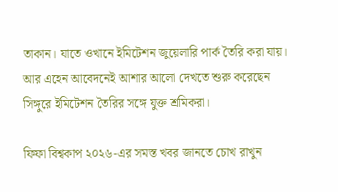তাকান। যাতে ওখানে ইমিটেশন জুয়েলারি পার্ক তৈরি করা যায়। আর এহেন আবেদনেই আশার আলো দেখতে শুরু করেছেন সিঙ্গুরে ইমিটেশন তৈরির সঙ্গে যুক্ত শ্রমিকরা।

ফিফা বিশ্বকাপ ২০২৬-এর সমস্ত খবর জানতে চোখ রাখুন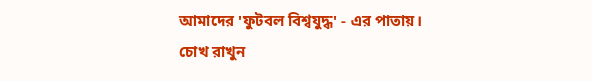আমাদের 'ফুটবল বিশ্বযুদ্ধ' - এর পাতায়।
চোখ রাখুন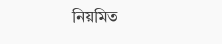নিয়মিত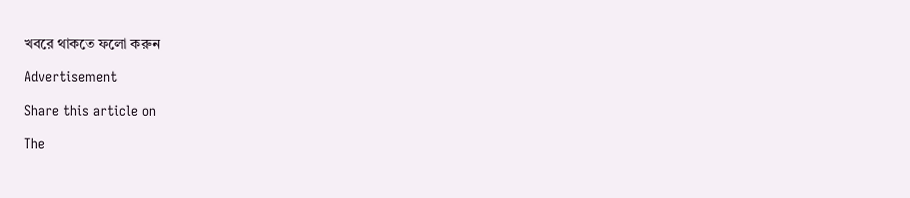খবরে থাকতে ফলো করুন

Advertisement

Share this article on

The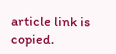article link is copied.